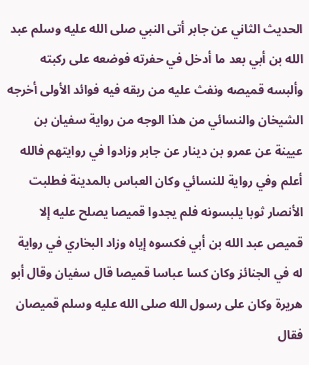الحديث الثاني عن جابر أتى النبي صلى الله عليه وسلم عبد الله بن أبي بعد ما أدخل في حفرته فوضعه على ركبته وألبسه قميصه ونفث عليه من ريقه فيه فوائد الأولى أخرجه الشيخان والنسائي من هذا الوجه من رواية سفيان بن عيينة عن عمرو بن دينار عن جابر وزادوا في روايتهم فالله أعلم وفي رواية للنسائي وكان العباس بالمدينة فطلبت الأنصار ثوبا يلبسونه فلم يجدوا قميصا يصلح عليه إلا قميص عبد الله بن أبي فكسوه إياه وزاد البخاري في رواية له في الجنائز وكان كسا عباسا قميصا قال سفيان وقال أبو هريرة وكان على رسول الله صلى الله عليه وسلم قميصان فقال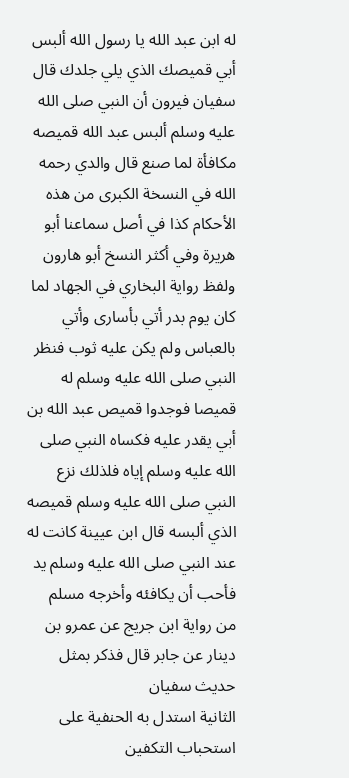له ابن عبد الله يا رسول الله ألبس أبي قميصك الذي يلي جلدك قال سفيان فيرون أن النبي صلى الله عليه وسلم ألبس عبد الله قميصه مكافأة لما صنع قال والدي رحمه الله في النسخة الكبرى من هذه الأحكام كذا في أصل سماعنا أبو هريرة وفي أكثر النسخ أبو هارون ولفظ رواية البخاري في الجهاد لما كان يوم بدر أتي بأسارى وأتي بالعباس ولم يكن عليه ثوب فنظر النبي صلى الله عليه وسلم له قميصا فوجدوا قميص عبد الله بن أبي يقدر عليه فكساه النبي صلى الله عليه وسلم إياه فلذلك نزع النبي صلى الله عليه وسلم قميصه الذي ألبسه قال ابن عيينة كانت له عند النبي صلى الله عليه وسلم يد فأحب أن يكافئه وأخرجه مسلم من رواية ابن جريج عن عمرو بن دينار عن جابر قال فذكر بمثل حديث سفيان
الثانية استدل به الحنفية على استحباب التكفين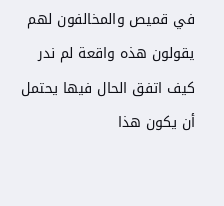في قميص والمخالفون لهم يقولون هذه واقعة لم ندر كيف اتفق الحال فيها يحتمل أن يكون هذا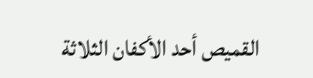القميص أحد الأكفان الثلاثة